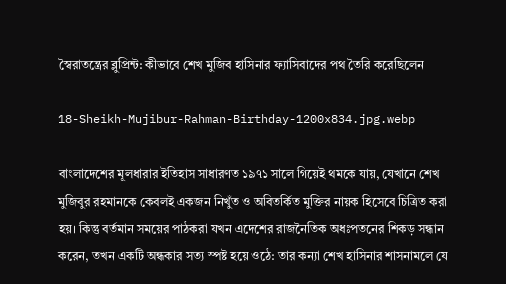স্বৈরাতন্ত্রের ব্লুপ্রিন্ট: কীভাবে শেখ মুজিব হাসিনার ফ্যাসিবাদের পথ তৈরি করেছিলেন

18-Sheikh-Mujibur-Rahman-Birthday-1200x834.jpg.webp

বাংলাদেশের মূলধারার ইতিহাস সাধারণত ১৯৭১ সালে গিয়েই থমকে যায়, যেখানে শেখ মুজিবুর রহমানকে কেবলই একজন নিখুঁত ও অবিতর্কিত মুক্তির নায়ক হিসেবে চিত্রিত করা হয়। কিন্তু বর্তমান সময়ের পাঠকরা যখন এদেশের রাজনৈতিক অধঃপতনের শিকড় সন্ধান করেন, তখন একটি অন্ধকার সত্য স্পষ্ট হয়ে ওঠে: তার কন্যা শেখ হাসিনার শাসনামলে যে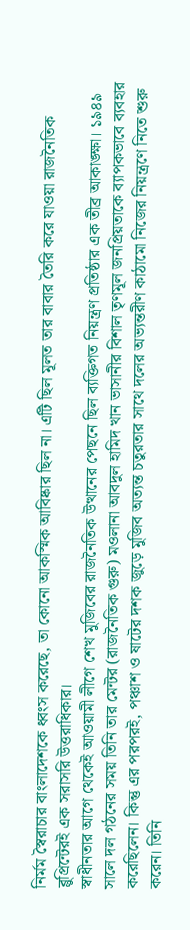নির্মম স্বৈরাচার বাংলাদেশকে ধ্বংস করেছে, তা কোনো আকস্মিক আবিষ্কার ছিল না। এটি ছিল মূলত তার বাবার তৈরি করে যাওয়া রাজনৈতিক ব্লুপ্রিন্টেরই এক সরাসরি উত্তরাধিকার।
স্বাধীনতার আগে থেকেই আওয়ামী লীগে শেখ মুজিবের রাজনৈতিক উত্থানের পেছনে ছিল ব্যক্তিগত নিয়ন্ত্রণ প্রতিষ্ঠার এক তীব্র আকাঙ্ক্ষা। ১৯৪৯ সালে দল গঠনের সময় তিনি তার মেন্টর (রাজনৈতিক গুরু) মওলানা আবদুল হামিদ খান ভাসানীর বিশাল তৃণমূল জনপ্ৰিয়তাকে ব্যাপকভাবে ব্যবহার করেছিলেন। কিন্তু এর পরপরই, পঞ্চাশ ও ষাটের দশক জুড়ে মুজিব অত্যন্ত চতুরতার সাথে দলের অভ্যন্তরীণ কাঠামো নিজের নিয়ন্ত্রণে নিতে শুরু করেন। তিনি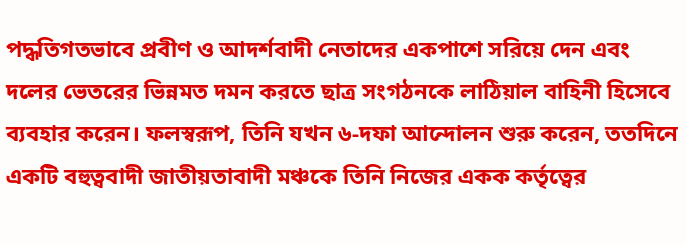পদ্ধতিগতভাবে প্রবীণ ও আদর্শবাদী নেতাদের একপাশে সরিয়ে দেন এবং দলের ভেতরের ভিন্নমত দমন করতে ছাত্র সংগঠনকে লাঠিয়াল বাহিনী হিসেবে ব্যবহার করেন। ফলস্বরূপ, তিনি যখন ৬-দফা আন্দোলন শুরু করেন, ততদিনে একটি বহুত্ববাদী জাতীয়তাবাদী মঞ্চকে তিনি নিজের একক কর্তৃত্বের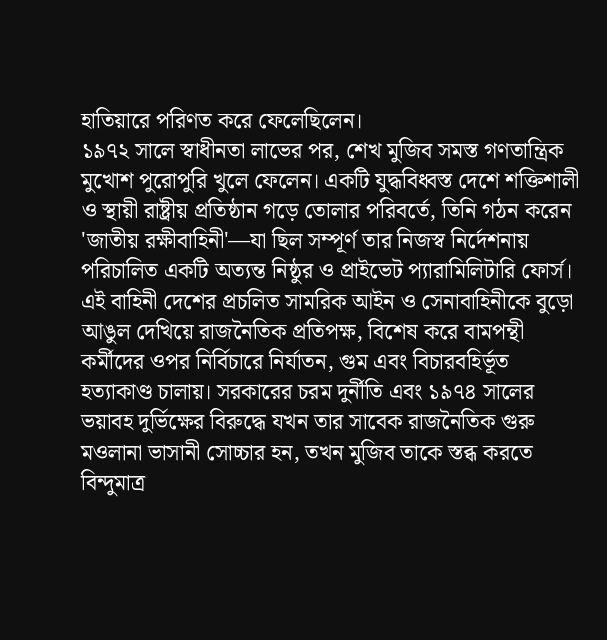হাতিয়ারে পরিণত করে ফেলেছিলেন।
১৯৭২ সালে স্বাধীনতা লাভের পর, শেখ মুজিব সমস্ত গণতান্ত্রিক মুখোশ পুরোপুরি খুলে ফেলেন। একটি যুদ্ধবিধ্বস্ত দেশে শক্তিশালী ও স্থায়ী রাষ্ট্রীয় প্রতিষ্ঠান গড়ে তোলার পরিবর্তে, তিনি গঠন করেন 'জাতীয় রক্ষীবাহিনী'—যা ছিল সম্পূর্ণ তার নিজস্ব নির্দেশনায় পরিচালিত একটি অত্যন্ত নিষ্ঠুর ও প্রাইভেট প্যারামিলিটারি ফোর্স। এই বাহিনী দেশের প্রচলিত সামরিক আইন ও সেনাবাহিনীকে বুড়ো আঙুল দেখিয়ে রাজনৈতিক প্রতিপক্ষ, বিশেষ করে বামপন্থী কর্মীদের ওপর নির্বিচারে নির্যাতন, গুম এবং বিচারবহির্ভূত হত্যাকাণ্ড চালায়। সরকারের চরম দুর্নীতি এবং ১৯৭৪ সালের ভয়াবহ দুর্ভিক্ষের বিরুদ্ধে যখন তার সাবেক রাজনৈতিক গুরু মওলানা ভাসানী সোচ্চার হন, তখন মুজিব তাকে স্তব্ধ করতে বিন্দুমাত্র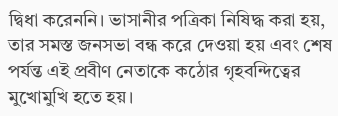দ্বিধা করেননি। ভাসানীর পত্রিকা নিষিদ্ধ করা হয়, তার সমস্ত জনসভা বন্ধ করে দেওয়া হয় এবং শেষ পর্যন্ত এই প্রবীণ নেতাকে কঠোর গৃহবন্দিত্বের মুখোমুখি হতে হয়।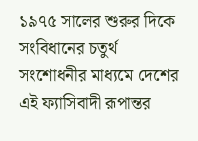১৯৭৫ সালের শুরুর দিকে সংবিধানের চতুর্থ সংশোধনীর মাধ্যমে দেশের এই ফ্যাসিবাদী রূপান্তর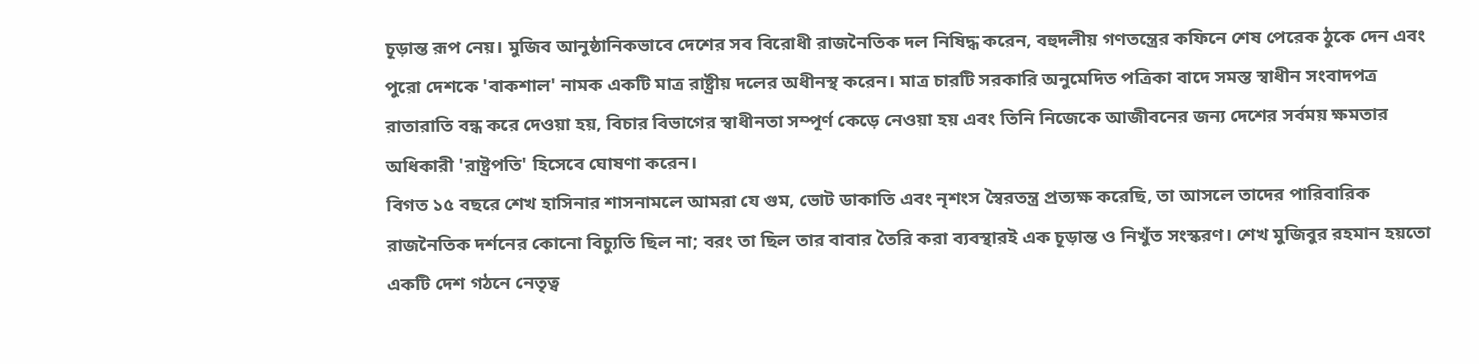চূড়ান্ত রূপ নেয়। মুজিব আনুষ্ঠানিকভাবে দেশের সব বিরোধী রাজনৈতিক দল নিষিদ্ধ করেন, বহুদলীয় গণতন্ত্রের কফিনে শেষ পেরেক ঠুকে দেন এবং পুরো দেশকে 'বাকশাল' নামক একটি মাত্র রাষ্ট্রীয় দলের অধীনস্থ করেন। মাত্র চারটি সরকারি অনুমেদিত পত্রিকা বাদে সমস্ত স্বাধীন সংবাদপত্র রাতারাতি বন্ধ করে দেওয়া হয়, বিচার বিভাগের স্বাধীনতা সম্পূর্ণ কেড়ে নেওয়া হয় এবং তিনি নিজেকে আজীবনের জন্য দেশের সর্বময় ক্ষমতার অধিকারী 'রাষ্ট্রপতি' হিসেবে ঘোষণা করেন।
বিগত ১৫ বছরে শেখ হাসিনার শাসনামলে আমরা যে গুম, ভোট ডাকাতি এবং নৃশংস স্বৈরতন্ত্র প্রত্যক্ষ করেছি, তা আসলে তাদের পারিবারিক রাজনৈতিক দর্শনের কোনো বিচ্যুতি ছিল না; বরং তা ছিল তার বাবার তৈরি করা ব্যবস্থারই এক চূড়ান্ত ও নিখুঁত সংস্করণ। শেখ মুজিবুর রহমান হয়তো একটি দেশ গঠনে নেতৃত্ব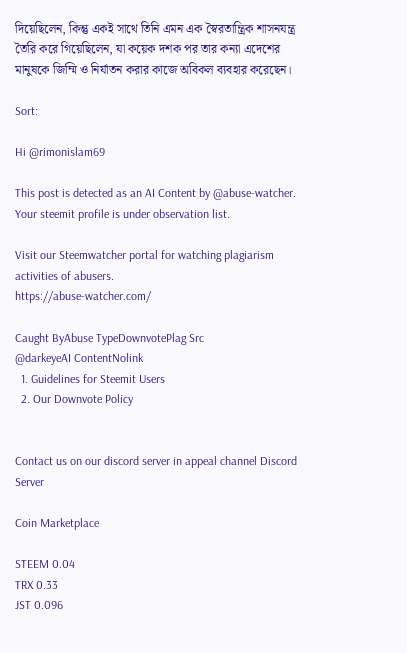দিয়েছিলেন, কিন্তু একই সাথে তিনি এমন এক স্বৈরতান্ত্রিক শাসনযন্ত্র তৈরি করে গিয়েছিলেন, যা কয়েক দশক পর তার কন্যা এদেশের মানুষকে জিম্মি ও নির্যাতন করার কাজে অবিকল ব্যবহার করেছেন।

Sort:

Hi @rimonislam69

This post is detected as an AI Content by @abuse-watcher. Your steemit profile is under observation list.

Visit our Steemwatcher portal for watching plagiarism activities of abusers.
https://abuse-watcher.com/

Caught ByAbuse TypeDownvotePlag Src
@darkeyeAI ContentNolink
  1. Guidelines for Steemit Users
  2. Our Downvote Policy


Contact us on our discord server in appeal channel Discord Server

Coin Marketplace

STEEM 0.04
TRX 0.33
JST 0.096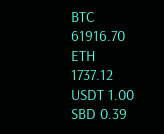BTC 61916.70
ETH 1737.12
USDT 1.00
SBD 0.39